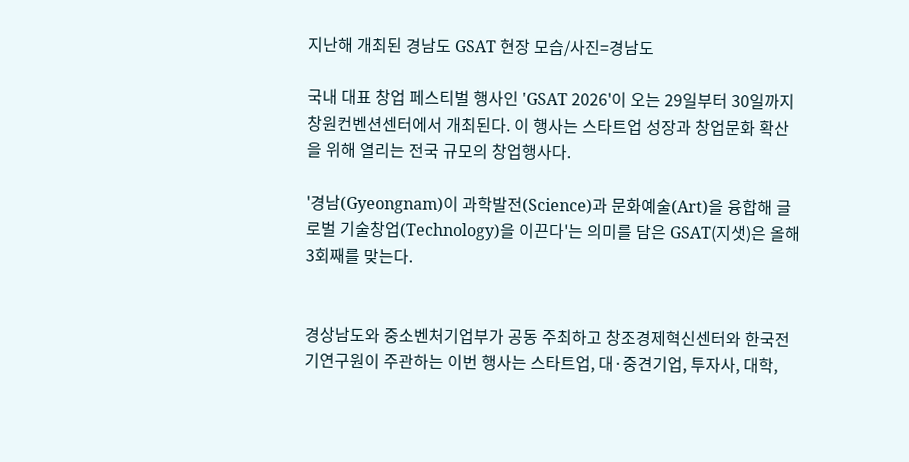지난해 개최된 경남도 GSAT 현장 모습/사진=경남도

국내 대표 창업 페스티벌 행사인 'GSAT 2026'이 오는 29일부터 30일까지 창원컨벤션센터에서 개최된다. 이 행사는 스타트업 성장과 창업문화 확산을 위해 열리는 전국 규모의 창업행사다.

'경남(Gyeongnam)이 과학발전(Science)과 문화예술(Art)을 융합해 글로벌 기술창업(Technology)을 이끈다'는 의미를 담은 GSAT(지샛)은 올해 3회째를 맞는다.


경상남도와 중소벤처기업부가 공동 주최하고 창조경제혁신센터와 한국전기연구원이 주관하는 이번 행사는 스타트업, 대·중견기업, 투자사, 대학,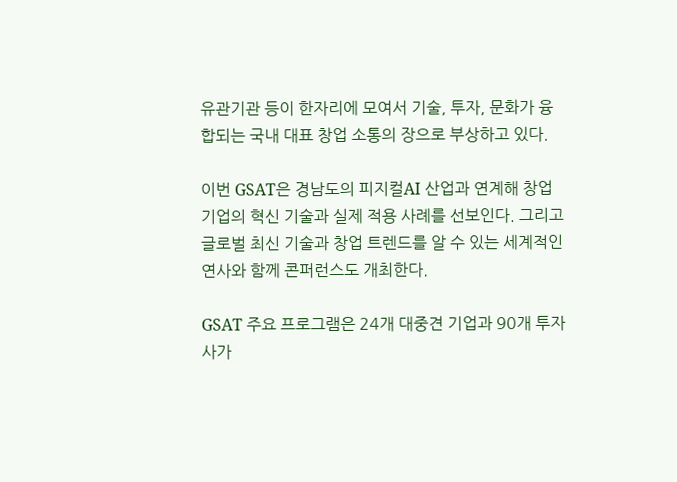유관기관 등이 한자리에 모여서 기술, 투자, 문화가 융합되는 국내 대표 창업 소통의 장으로 부상하고 있다.

이번 GSAT은 경남도의 피지컬AI 산업과 연계해 창업기업의 혁신 기술과 실제 적용 사례를 선보인다. 그리고 글로벌 최신 기술과 창업 트렌드를 알 수 있는 세계적인 연사와 함께 콘퍼런스도 개최한다.

GSAT 주요 프로그램은 24개 대중견 기업과 90개 투자사가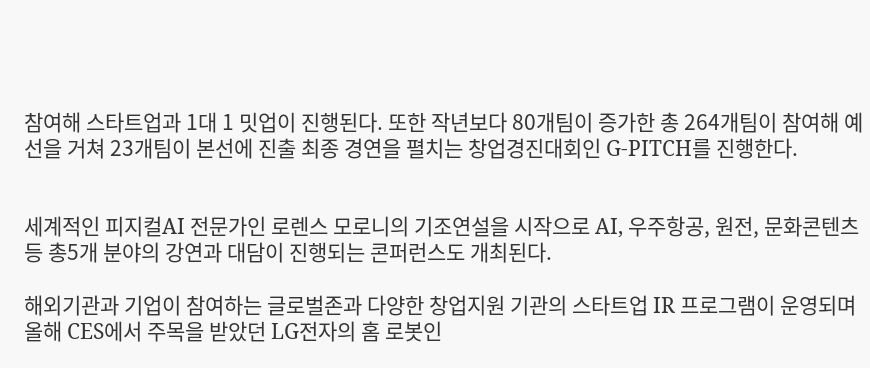참여해 스타트업과 1대 1 밋업이 진행된다. 또한 작년보다 80개팀이 증가한 총 264개팀이 참여해 예선을 거쳐 23개팀이 본선에 진출 최종 경연을 펼치는 창업경진대회인 G-PITCH를 진행한다.


세계적인 피지컬AI 전문가인 로렌스 모로니의 기조연설을 시작으로 AI, 우주항공, 원전, 문화콘텐츠 등 총5개 분야의 강연과 대담이 진행되는 콘퍼런스도 개최된다.

해외기관과 기업이 참여하는 글로벌존과 다양한 창업지원 기관의 스타트업 IR 프로그램이 운영되며 올해 CES에서 주목을 받았던 LG전자의 홈 로봇인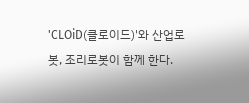'CLOiD(클로이드)'와 산업로봇, 조리로봇이 함께 한다.